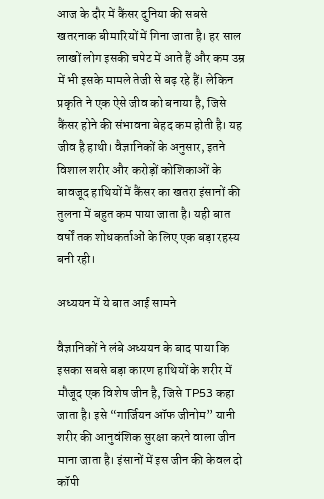आज के दौर में कैंसर दुनिया की सबसे खतरनाक बीमारियों में गिना जाता है। हर साल लाखों लोग इसकी चपेट में आते हैं और कम उम्र में भी इसके मामले तेजी से बढ़ रहे हैं। लेकिन प्रकृति ने एक ऐसे जीव को बनाया है, जिसे कैंसर होने की संभावना बेहद कम होती है। यह जीव है हाथी। वैज्ञानिकों के अनुसार, इतने विशाल शरीर और करोड़ों कोशिकाओं के बावजूद हाथियों में कैंसर का खतरा इंसानों की तुलना में बहुत कम पाया जाता है। यही बात वर्षों तक शोधकर्ताओं के लिए एक बड़ा रहस्य बनी रही।

अध्ययन में ये बात आई सामने

वैज्ञानिकों ने लंबे अध्ययन के बाद पाया कि इसका सबसे बड़ा कारण हाथियों के शरीर में मौजूद एक विशेष जीन है, जिसे TP53 कहा जाता है। इसे “गार्जियन ऑफ जीनोम” यानी शरीर की आनुवंशिक सुरक्षा करने वाला जीन माना जाता है। इंसानों में इस जीन की केवल दो कॉपी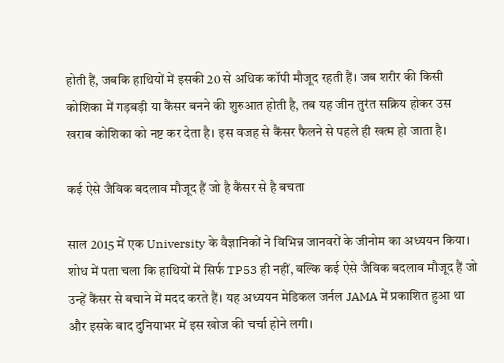होती हैं, जबकि हाथियों में इसकी 20 से अधिक कॉपी मौजूद रहती हैं। जब शरीर की किसी कोशिका में गड़बड़ी या कैंसर बनने की शुरुआत होती है, तब यह जीन तुरंत सक्रिय होकर उस खराब कोशिका को नष्ट कर देता है। इस वजह से कैंसर फैलने से पहले ही खत्म हो जाता है।

कई ऐसे जैविक बदलाव मौजूद हैं जो है कैंसर से है बचता

साल 2015 में एक University के वैज्ञानिकों ने विभिन्न जानवरों के जीनोम का अध्ययन किया। शोध में पता चला कि हाथियों में सिर्फ TP53 ही नहीं, बल्कि कई ऐसे जैविक बदलाव मौजूद हैं जो उन्हें कैंसर से बचाने में मदद करते हैं। यह अध्ययन मेडिकल जर्नल JAMA में प्रकाशित हुआ था और इसके बाद दुनियाभर में इस खोज की चर्चा होने लगी।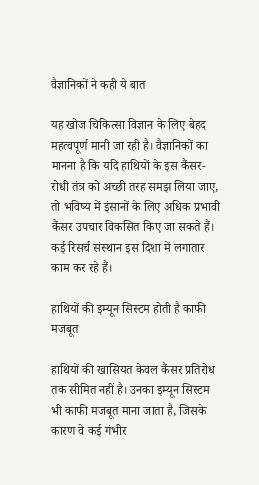वैज्ञानिकों ने कही ये बात

यह खोज चिकित्सा विज्ञान के लिए बेहद महत्वपूर्ण मानी जा रही है। वैज्ञानिकों का मानना है कि यदि हाथियों के इस कैंसर-रोधी तंत्र को अच्छी तरह समझ लिया जाए, तो भविष्य में इंसानों के लिए अधिक प्रभावी कैंसर उपचार विकसित किए जा सकते हैं। कई रिसर्च संस्थान इस दिशा में लगातार काम कर रहे हैं।

हाथियों की इम्यून सिस्टम होती है काफी मजबूत

हाथियों की खासियत केवल कैंसर प्रतिरोध तक सीमित नहीं है। उनका इम्यून सिस्टम भी काफी मजबूत माना जाता है, जिसके कारण वे कई गंभीर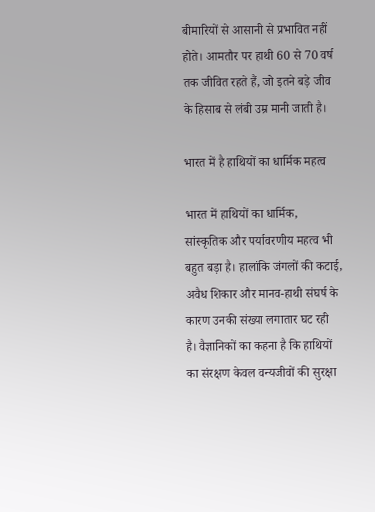बीमारियों से आसानी से प्रभावित नहीं होते। आमतौर पर हाथी 60 से 70 वर्ष तक जीवित रहते हैं, जो इतने बड़े जीव के हिसाब से लंबी उम्र मानी जाती है।

भारत में है हाथियों का धार्मिक महत्व

भारत में हाथियों का धार्मिक, सांस्कृतिक और पर्यावरणीय महत्व भी बहुत बड़ा है। हालांकि जंगलों की कटाई, अवैध शिकार और मानव-हाथी संघर्ष के कारण उनकी संख्या लगातार घट रही है। वैज्ञानिकों का कहना है कि हाथियों का संरक्षण केवल वन्यजीवों की सुरक्षा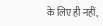के लिए ही नहीं,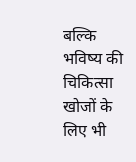बल्कि भविष्य की चिकित्सा खोजों के लिए भी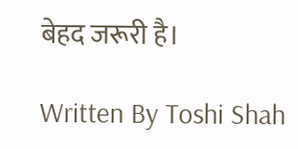बेहद जरूरी है।

Written By Toshi Shah